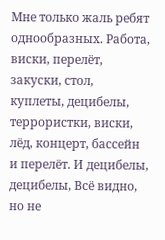Мне только жаль ребят однообразных. Работа, виски, перелёт, закуски, стол, куплеты, децибелы, террористки, виски, лёд, концерт, бассейн и перелёт. И децибелы, децибелы, Всё видно, но не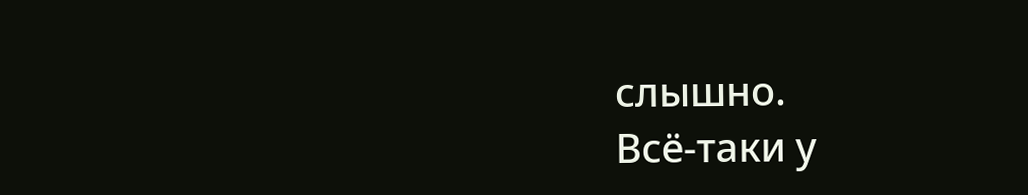слышно.
Всё-таки у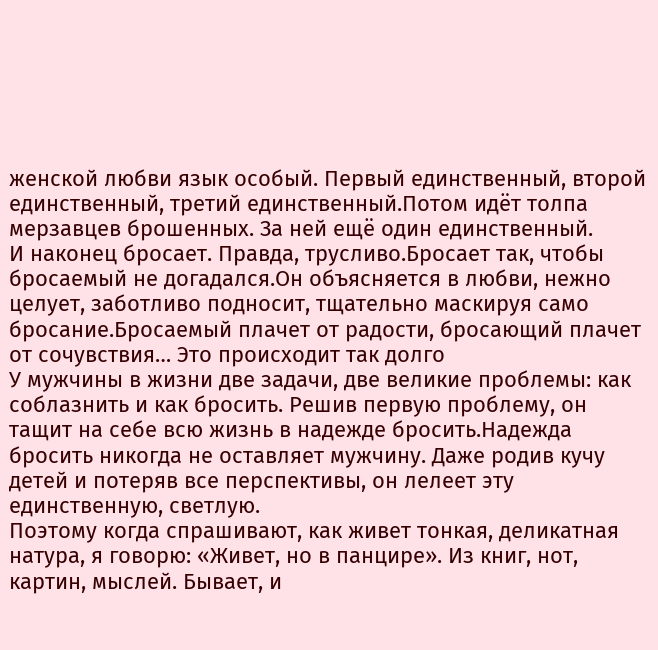женской любви язык особый. Первый единственный, второй единственный, третий единственный.Потом идёт толпа мерзавцев брошенных. За ней ещё один единственный.
И наконец бросает. Правда, трусливо.Бросает так, чтобы бросаемый не догадался.Он объясняется в любви, нежно целует, заботливо подносит, тщательно маскируя само бросание.Бросаемый плачет от радости, бросающий плачет от сочувствия… Это происходит так долго
У мужчины в жизни две задачи, две великие проблемы: как соблазнить и как бросить. Решив первую проблему, он тащит на себе всю жизнь в надежде бросить.Надежда бросить никогда не оставляет мужчину. Даже родив кучу детей и потеряв все перспективы, он лелеет эту единственную, светлую.
Поэтому когда спрашивают, как живет тонкая, деликатная натура, я говорю: «Живет, но в панцире». Из книг, нот, картин, мыслей. Бывает, и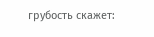грубость скажет: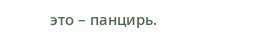это – панцирь.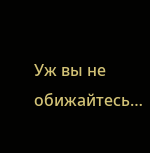Уж вы не обижайтесь…